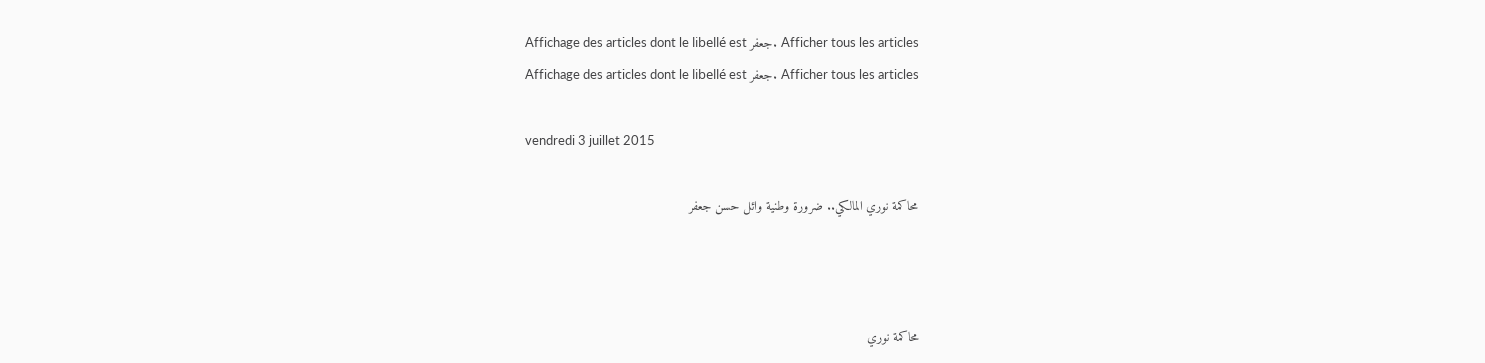Affichage des articles dont le libellé est جعفر. Afficher tous les articles
Affichage des articles dont le libellé est جعفر. Afficher tous les articles

vendredi 3 juillet 2015

محاكمة نوري المالكي.. ضرورة وطنية وائل حسن جعفر



محاكمة نوري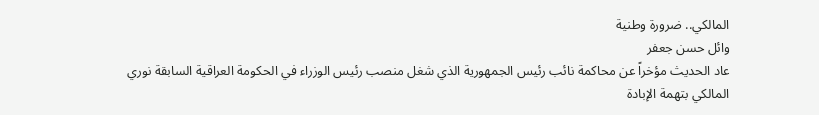المالكي.. ضرورة وطنية
وائل حسن جعفر
عاد الحديث مؤخراً عن محاكمة نائب رئيس الجمهورية الذي شغل منصب رئيس الوزراء في الحكومة العراقية السابقة نوري المالكي بتهمة الإبادة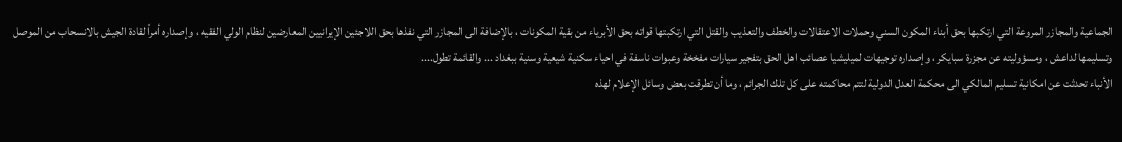الجماعية والمجازر المروعة التي ارتكبها بحق أبناء المكون السني وحملات الاعتقالات والخطف والتعذيب والقتل التي ارتكبتها قواته بحق الأبرياء من بقية المكونات ، بالإضافة الى المجازر التي نفذها بحق اللاجئين الإيرانيين المعارضين لنظام الولي الفقيه ، وإصداره أمراً لقادة الجيش بالانسحاب من الموصل وتسليمها لداعش ، ومسؤوليته عن مجزرة سبايكر ، وإصداره توجيهات لميليشيا عصائب اهل الحق بتفجير سيارات مفخخة وعبوات ناسفة في احياء سكنية شيعية وسنية ببغداد ... والقائمة تطول....
الأنباء تحدثت عن امكانية تسليم المالكي الى محكمة العدل الدولية لتتم محاكمته على كل تلك الجرائم ، وما أن تطرقت بعض وسائل الإعلام لهذه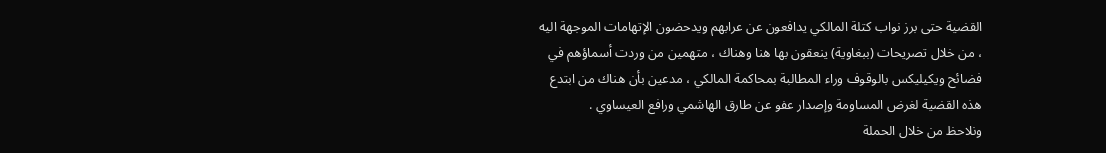القضية حتى برز نواب كتلة المالكي يدافعون عن عرابهم ويدحضون الإتهامات الموجهة اليه ، من خلال تصريحات (ببغاوية) ينعقون بها هنا وهناك ، متهمين من وردت أسماؤهم في فضائح ويكيليكس بالوقوف وراء المطالبة بمحاكمة المالكي ، مدعين بأن هناك من ابتدع هذه القضية لغرض المساومة وإصدار عفو عن طارق الهاشمي ورافع العيساوي .
ونلاحظ من خلال الحملة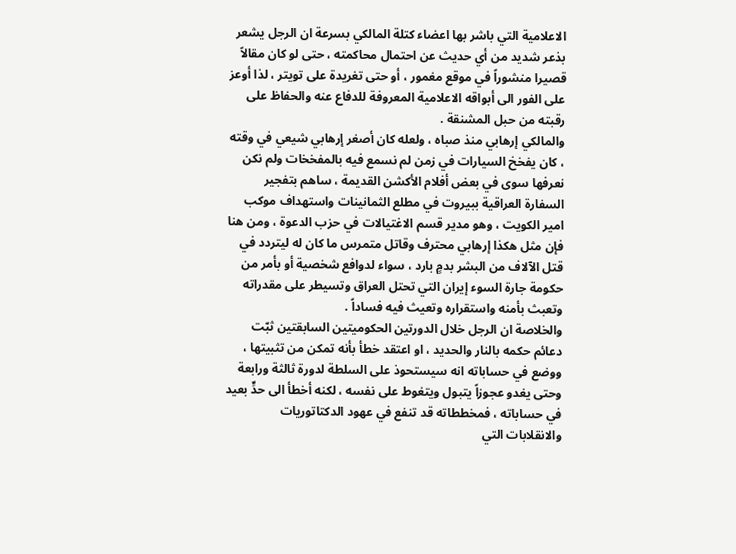الاعلامية التي باشر بها اعضاء كتلة المالكي بسرعة ان الرجل يشعر بذعر شديد من أي حديث عن احتمال محاكمته ، حتى لو كان مقالاً قصيرا منشوراً في موقع مغمور ، أو حتى تغريدة على تويتر ، لذا أوعز على الفور الى أبواقه الاعلامية المعروفة للدفاع عنه والحفاظ على رقبته من حبل المشنقة .
والمالكي إرهابي منذ صباه ، ولعله كان أصغر إرهابي شيعي في وقته ، كان يفخخ السيارات في زمن لم نسمع فيه بالمفخخات ولم نكن نعرفها سوى في بعض أفلام الأكشن القديمة ، ساهم بتفجير السفارة العراقية ببيروت في مطلع الثمانينات واستهداف موكب امير الكويت ، وهو مدير قسم الاغتيالات في حزب الدعوة ، ومن هنا فإن مثل هكذا إرهابي محترف وقاتل متمرس ما كان له ليتردد في قتل الآلاف من البشر بدمٍ بارد ، سواء لدوافع شخصية أو بأمر من حكومة جارة السوء إيران التي تحتل العراق وتسيطر على مقدراته وتعبث بأمنه واستقراره وتعيث فيه فساداً .
والخلاصة ان الرجل خلال الدورتين الحكوميتين السابقتين ثبّت دعائم حكمه بالنار والحديد ، او اعتقد خطأ بأنه تمكن من تثبيتها ، ووضع في حساباته انه سيستحوذ على السلطة لدورة ثالثة ورابعة وحتى يغدو عجوزاً يتبول ويتغوط على نفسه ، لكنه أخطأ الى حدٍّ بعيد في حساباته ، فمخططاته قد تنفع في عهود الدكتاتوريات والانقلابات التي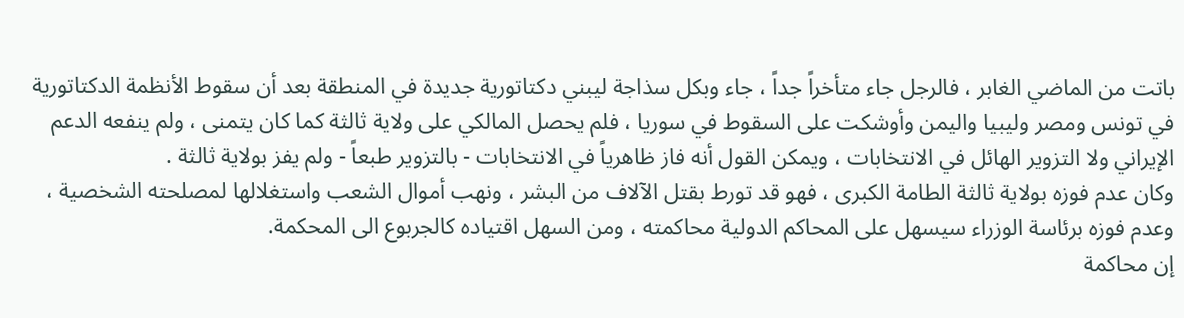باتت من الماضي الغابر ، فالرجل جاء متأخراً جداً ، جاء وبكل سذاجة ليبني دكتاتورية جديدة في المنطقة بعد أن سقوط الأنظمة الدكتاتورية في تونس ومصر وليبيا واليمن وأوشكت على السقوط في سوريا ، فلم يحصل المالكي على ولاية ثالثة كما كان يتمنى ، ولم ينفعه الدعم الإيراني ولا التزوير الهائل في الانتخابات ، ويمكن القول أنه فاز ظاهرياً في الانتخابات - بالتزوير طبعاً - ولم يفز بولاية ثالثة .
وكان عدم فوزه بولاية ثالثة الطامة الكبرى ، فهو قد تورط بقتل الآلاف من البشر ، ونهب أموال الشعب واستغلالها لمصلحته الشخصية ، وعدم فوزه برئاسة الوزراء سيسهل على المحاكم الدولية محاكمته ، ومن السهل اقتياده كالجربوع الى المحكمة.
إن محاكمة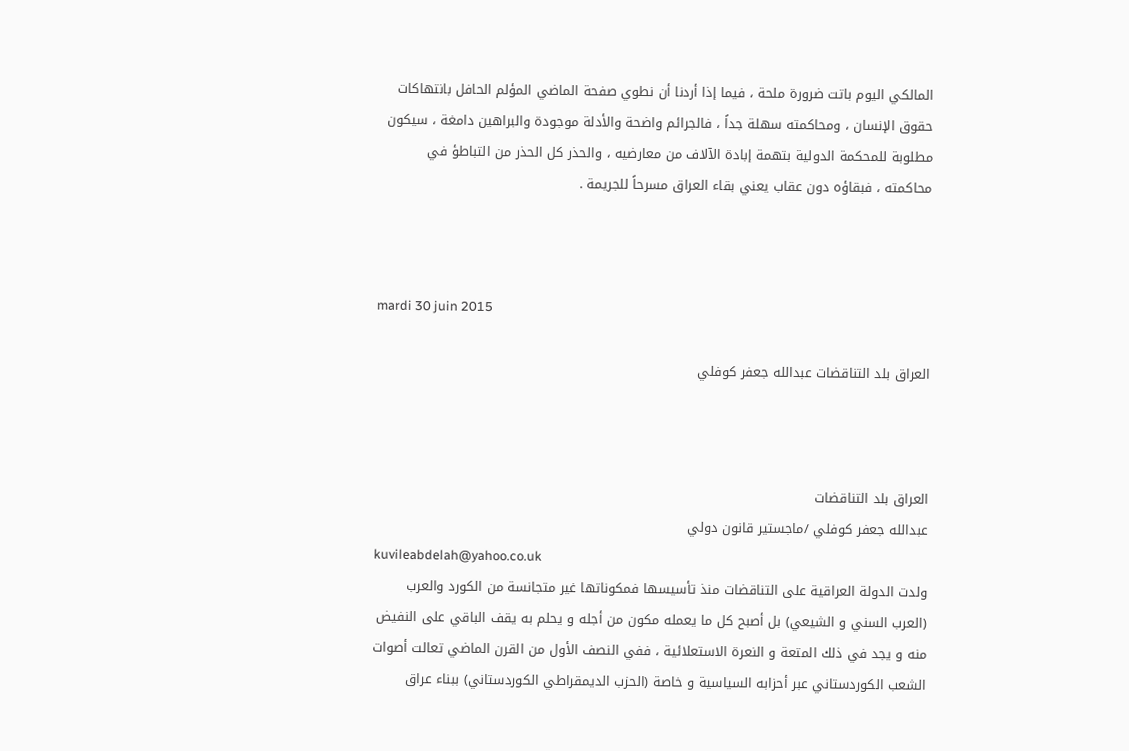المالكي اليوم باتت ضرورة ملحة ، فيما إذا أردنا أن نطوي صفحة الماضي المؤلم الحافل بانتهاكات حقوق الإنسان ، ومحاكمته سهلة جداً ، فالجرائم واضحة والأدلة موجودة والبراهين دامغة ، سيكون مطلوبة للمحكمة الدولية بتهمة إبادة الآلاف من معارضيه ، والحذر كل الحذر من التباطؤ في محاكمته ، فبقاؤه دون عقاب يعني بقاء العراق مسرحاً للجريمة .



mardi 30 juin 2015

العراق بلد التناقضات عبدالله جعفر كوفلي



العراق بلد التناقضات
عبدالله جعفر كوفلي /ماجستير قانون دولي
kuvileabdelah@yahoo.co.uk
ولدت الدولة العراقية على التناقضات منذ تأسيسها فمكوناتها غير متجانسة من الكورد والعرب (العرب السني و الشيعي) بل أصبح كل ما يعمله مكون من أجله و يحلم به يقف الباقي على النفيض منه و يجد في ذلك المتعة و النعرة الاستعلائية ، ففي النصف الأول من القرن الماضي تعالت أصوات الشعب الكوردستاني عبر أحزابه السياسية و خاصة (الحزب الديمقراطي الكوردستاني) ببناء عراق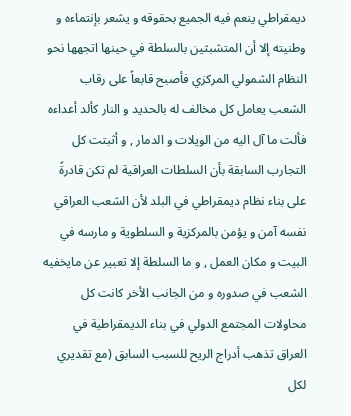ديمقراطي ينعم فيه الجميع بحقوقه و يشعر بإنتماءه و وطنيته إلا أن المتشبثين بالسلطة في حينها اتجهها نحو النظام الشمولي المركزي فأصبح قابعاً على رقاب الشعب يعامل كل مخالف له بالحديد و النار كألد أعداءه فألت ما آل اليه من الويلات و الدمار , و أثبتت كل التجارب السابقة بأن السلطات العراقية لم تكن قادرةً على بناء نظام ديمقراطي في البلد لأن الشعب العراقي نفسه آمن و يؤمن بالمركزية و السلطوية و مارسه في البيت و مكان العمل , و ما السلطة إلا تعبير عن مايخفيه الشعب في صدوره و من الجانب الأخر كانت كل محاولات المجتمع الدولي في بناء الديمقراطية في العراق تذهب أدراج الريح للسبب السابق (مع تقديري لكل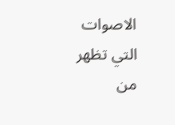الاصوات التي تظهر من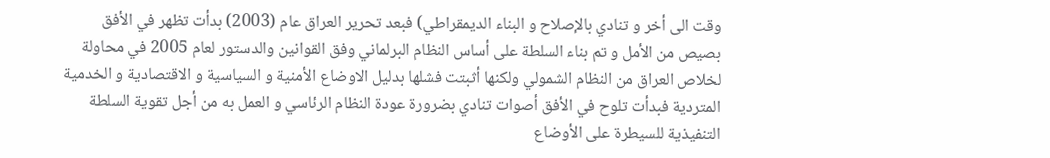وقت الى أخر و تنادي بالإصلاح و البناء الديمقراطي) فبعد تحرير العراق عام (2003) بدأت تظهر في الأفق بصيص من الأمل و تم بناء السلطة على أساس النظام البرلماني وفق القوانين والدستور لعام 2005 في محاولة لخلاص العراق من النظام الشمولي ولكنها أثبتت فشلها بدليل الاوضاع الأمنية و السياسية و الاقتصادية و الخدمية المتردية فبدأت تلوح في الأفق أصوات تنادي بضرورة عودة النظام الرئاسي و العمل به من أجل تقوية السلطة التنفيذية للسيطرة على الأوضاع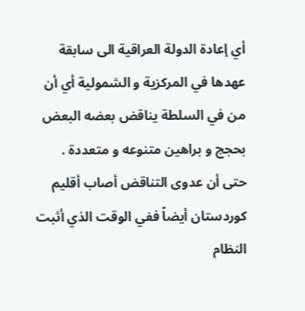أي إعادة الدولة العراقية الى سابقة عهدها في المركزية و الشمولية أي أن من في السلطة يناقض بعضه البعض بحجج و براهين متنوعه و متعددة .
حتى أن عدوى التناقض أصاب أقليم كوردستان أيضاً ففي الوقت الذي أثبت النظام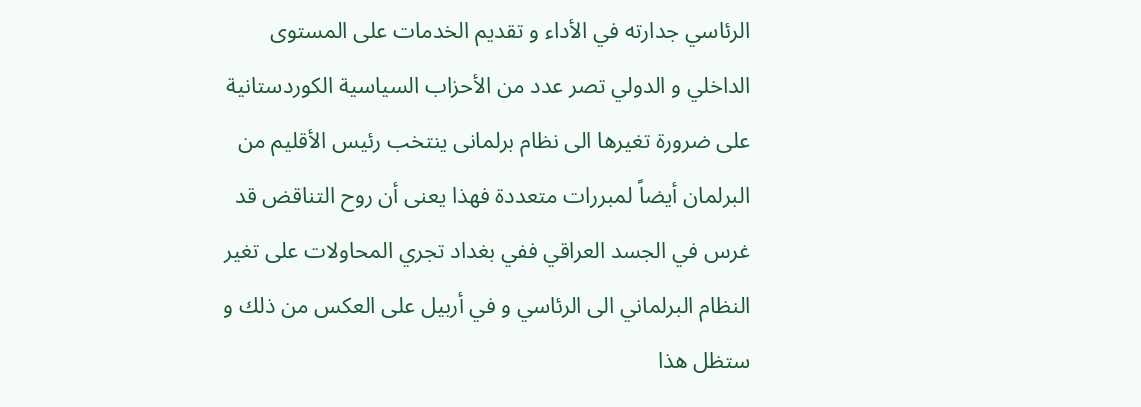الرئاسي جدارته في الأداء و تقديم الخدمات على المستوى الداخلي و الدولي تصر عدد من الأحزاب السياسية الكوردستانية على ضرورة تغيرها الى نظام برلمانى ينتخب رئيس الأقليم من البرلمان أيضاً لمبررات متعددة فهذا يعنى أن روح التناقض قد غرس في الجسد العراقي ففي بغداد تجري المحاولات على تغير النظام البرلماني الى الرئاسي و في أربيل على العكس من ذلك و ستظل هذا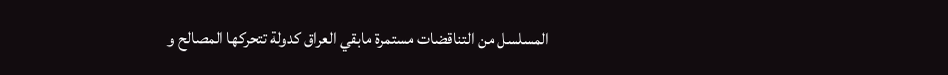المسلسل من التناقضات مستمرة مابقي العراق كدولة تتحركها المصالح و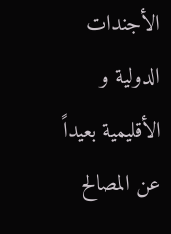الأجندات الدولية و الأقليمية بعيداً عن المصالح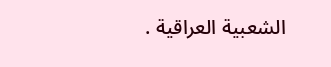الشعبية العراقية .